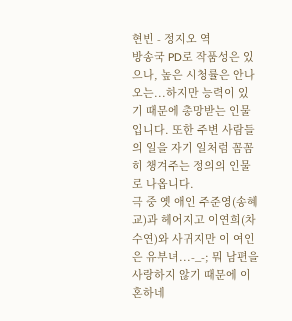현빈 - 정지오 역
방송국 PD로 작품성은 있으나, 높은 시청률은 안나오는...하지만 능력이 있기 때문에 총망받는 인물입니다. 또한 주변 사람들의 일을 자기 일처럼 꼼꼼히 챙겨주는 정의의 인물로 나옵니다.
극 중 옛 애인 주준영(송혜교)과 헤어지고 이연희(차수연)와 사귀지만 이 여인은 유부녀...-_-; 뭐 남편을 사랑하지 않기 때문에 이혼하네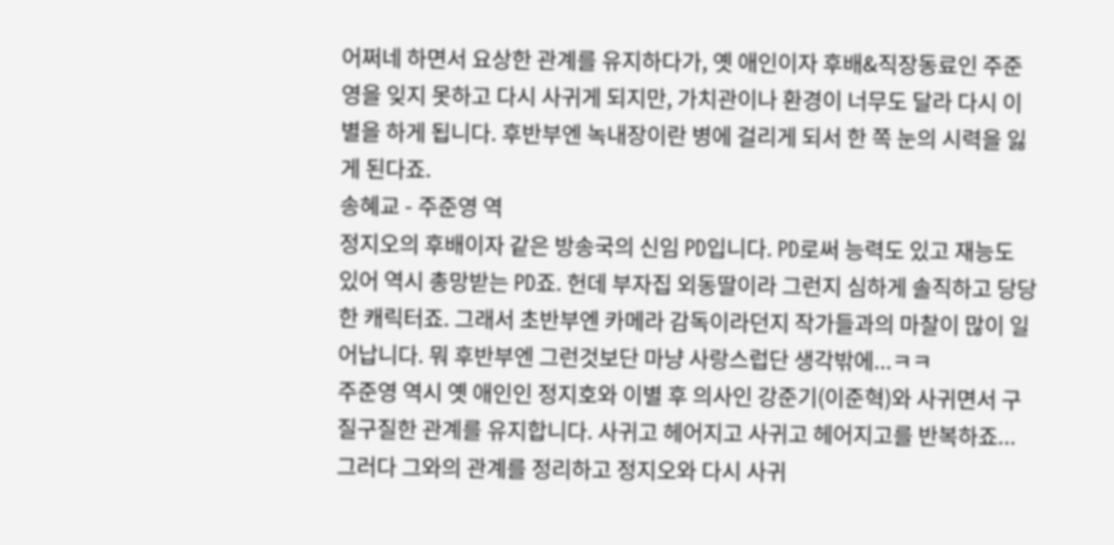어쩌네 하면서 요상한 관계를 유지하다가, 옛 애인이자 후배&직장동료인 주준영을 잊지 못하고 다시 사귀게 되지만, 가치관이나 환경이 너무도 달라 다시 이별을 하게 됩니다. 후반부엔 녹내장이란 병에 걸리게 되서 한 쪽 눈의 시력을 잃게 된다죠.
송혜교 - 주준영 역
정지오의 후배이자 같은 방송국의 신임 PD입니다. PD로써 능력도 있고 재능도 있어 역시 총망받는 PD죠. 헌데 부자집 외동딸이라 그런지 심하게 솔직하고 당당한 캐릭터죠. 그래서 초반부엔 카메라 감독이라던지 작가들과의 마찰이 많이 일어납니다. 뭐 후반부엔 그런것보단 마냥 사랑스럽단 생각밖에...ㅋㅋ
주준영 역시 옛 애인인 정지호와 이별 후 의사인 강준기(이준혁)와 사귀면서 구질구질한 관계를 유지합니다. 사귀고 헤어지고 사귀고 헤어지고를 반복하죠...그러다 그와의 관계를 정리하고 정지오와 다시 사귀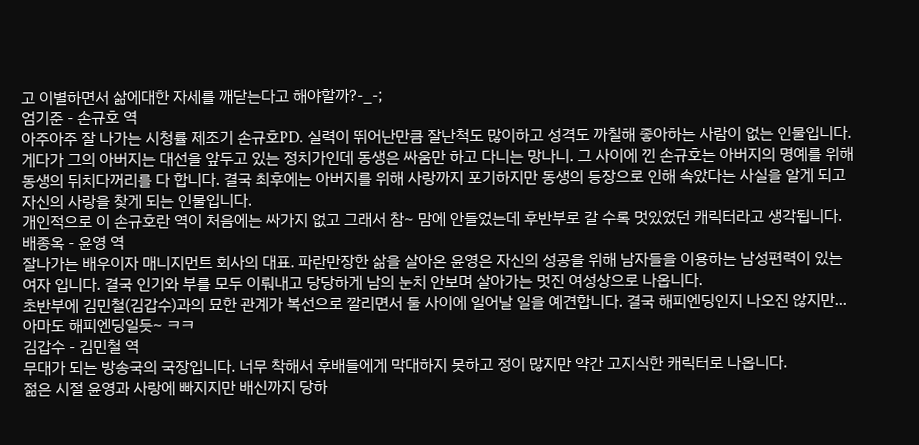고 이별하면서 삶에대한 자세를 깨닫는다고 해야할까?-_-;
엄기준 - 손규호 역
아주아주 잘 나가는 시청률 제조기 손규호PD. 실력이 뛰어난만큼 잘난척도 많이하고 성격도 까칠해 좋아하는 사람이 없는 인물입니다.
게다가 그의 아버지는 대선을 앞두고 있는 정치가인데 동생은 싸움만 하고 다니는 망나니. 그 사이에 낀 손규호는 아버지의 명예를 위해 동생의 뒤치다꺼리를 다 합니다. 결국 최후에는 아버지를 위해 사랑까지 포기하지만 동생의 등장으로 인해 속았다는 사실을 알게 되고 자신의 사랑을 찾게 되는 인물입니다.
개인적으로 이 손규호란 역이 처음에는 싸가지 없고 그래서 참~ 맘에 안들었는데 후반부로 갈 수록 멋있었던 캐릭터라고 생각됩니다.
배종옥 - 윤영 역
잘나가는 배우이자 매니지먼트 회사의 대표. 파란만장한 삶을 살아온 윤영은 자신의 성공을 위해 남자들을 이용하는 남성편력이 있는 여자 입니다. 결국 인기와 부를 모두 이뤄내고 당당하게 남의 눈치 안보며 살아가는 멋진 여성상으로 나옵니다.
초반부에 김민철(김갑수)과의 묘한 관계가 복선으로 깔리면서 둘 사이에 일어날 일을 예견합니다. 결국 해피엔딩인지 나오진 않지만...아마도 해피엔딩일듯~ ㅋㅋ
김갑수 - 김민철 역
무대가 되는 방송국의 국장입니다. 너무 착해서 후배들에게 막대하지 못하고 정이 많지만 약간 고지식한 캐릭터로 나옵니다.
젊은 시절 윤영과 사랑에 빠지지만 배신까지 당하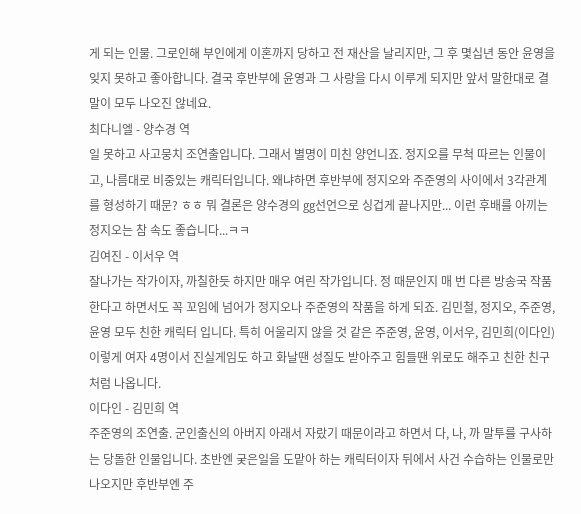게 되는 인물. 그로인해 부인에게 이혼까지 당하고 전 재산을 날리지만, 그 후 몇십년 동안 윤영을 잊지 못하고 좋아합니다. 결국 후반부에 윤영과 그 사랑을 다시 이루게 되지만 앞서 말한대로 결말이 모두 나오진 않네요.
최다니엘 - 양수경 역
일 못하고 사고뭉치 조연출입니다. 그래서 별명이 미친 양언니죠. 정지오를 무척 따르는 인물이고, 나름대로 비중있는 캐릭터입니다. 왜냐하면 후반부에 정지오와 주준영의 사이에서 3각관계를 형성하기 때문? ㅎㅎ 뭐 결론은 양수경의 gg선언으로 싱겁게 끝나지만... 이런 후배를 아끼는 정지오는 참 속도 좋습니다...ㅋㅋ
김여진 - 이서우 역
잘나가는 작가이자, 까칠한듯 하지만 매우 여린 작가입니다. 정 때문인지 매 번 다른 방송국 작품 한다고 하면서도 꼭 꼬임에 넘어가 정지오나 주준영의 작품을 하게 되죠. 김민철, 정지오, 주준영, 윤영 모두 친한 캐릭터 입니다. 특히 어울리지 않을 것 같은 주준영, 윤영, 이서우, 김민희(이다인) 이렇게 여자 4명이서 진실게임도 하고 화날땐 성질도 받아주고 힘들땐 위로도 해주고 친한 친구처럼 나옵니다.
이다인 - 김민희 역
주준영의 조연출. 군인출신의 아버지 아래서 자랐기 때문이라고 하면서 다, 나, 까 말투를 구사하는 당돌한 인물입니다. 초반엔 궂은일을 도맡아 하는 캐릭터이자 뒤에서 사건 수습하는 인물로만 나오지만 후반부엔 주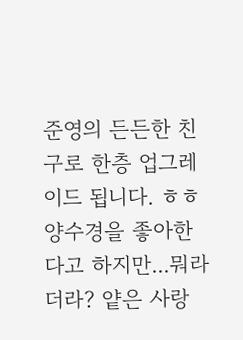준영의 든든한 친구로 한층 업그레이드 됩니다. ㅎㅎ
양수경을 좋아한다고 하지만...뭐라더라? 얕은 사랑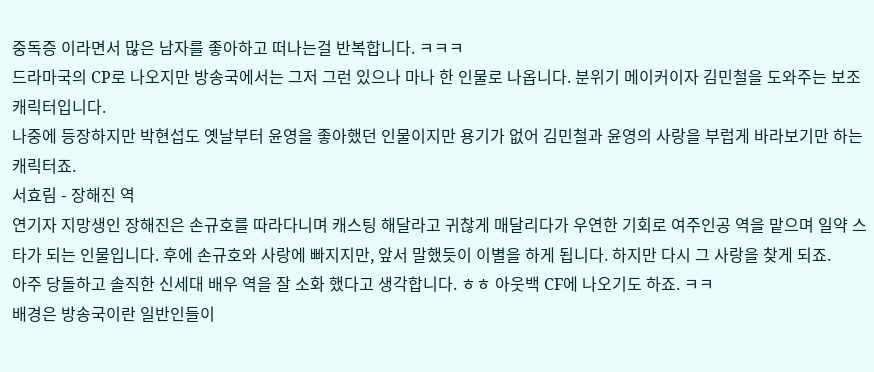중독증 이라면서 많은 남자를 좋아하고 떠나는걸 반복합니다. ㅋㅋㅋ
드라마국의 CP로 나오지만 방송국에서는 그저 그런 있으나 마나 한 인물로 나옵니다. 분위기 메이커이자 김민철을 도와주는 보조캐릭터입니다.
나중에 등장하지만 박현섭도 옛날부터 윤영을 좋아했던 인물이지만 용기가 없어 김민철과 윤영의 사랑을 부럽게 바라보기만 하는 캐릭터죠.
서효림 - 장해진 역
연기자 지망생인 장해진은 손규호를 따라다니며 캐스팅 해달라고 귀찮게 매달리다가 우연한 기회로 여주인공 역을 맡으며 일약 스타가 되는 인물입니다. 후에 손규호와 사랑에 빠지지만, 앞서 말했듯이 이별을 하게 됩니다. 하지만 다시 그 사랑을 찾게 되죠.
아주 당돌하고 솔직한 신세대 배우 역을 잘 소화 했다고 생각합니다. ㅎㅎ 아웃백 CF에 나오기도 하죠. ㅋㅋ
배경은 방송국이란 일반인들이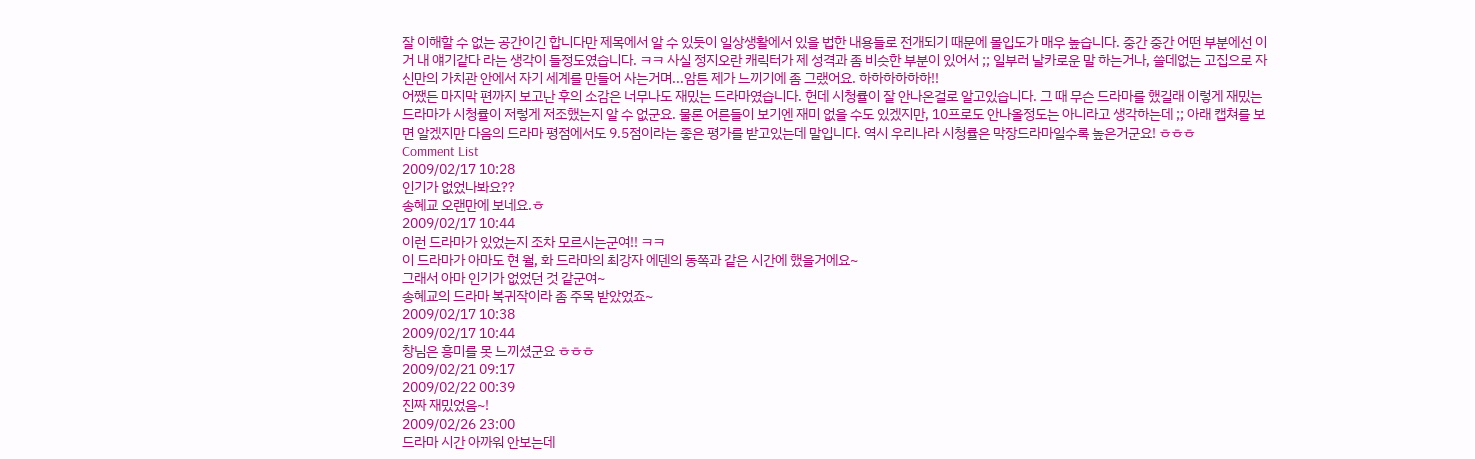잘 이해할 수 없는 공간이긴 합니다만 제목에서 알 수 있듯이 일상생활에서 있을 법한 내용들로 전개되기 때문에 몰입도가 매우 높습니다. 중간 중간 어떤 부분에선 이거 내 얘기같다 라는 생각이 들정도였습니다. ㅋㅋ 사실 정지오란 캐릭터가 제 성격과 좀 비슷한 부분이 있어서 ;; 일부러 날카로운 말 하는거나, 쓸데없는 고집으로 자신만의 가치관 안에서 자기 세계를 만들어 사는거며...암튼 제가 느끼기에 좀 그랬어요. 하하하하하하!!
어쨌든 마지막 편까지 보고난 후의 소감은 너무나도 재밌는 드라마였습니다. 헌데 시청률이 잘 안나온걸로 알고있습니다. 그 때 무슨 드라마를 했길래 이렇게 재밌는 드라마가 시청률이 저렇게 저조했는지 알 수 없군요. 물론 어른들이 보기엔 재미 없을 수도 있겠지만, 10프로도 안나올정도는 아니라고 생각하는데 ;; 아래 캡쳐를 보면 알겠지만 다음의 드라마 평점에서도 9.5점이라는 좋은 평가를 받고있는데 말입니다. 역시 우리나라 시청률은 막장드라마일수록 높은거군요! ㅎㅎㅎ
Comment List
2009/02/17 10:28
인기가 없었나봐요??
송혜교 오랜만에 보네요.ㅎ
2009/02/17 10:44
이런 드라마가 있었는지 조차 모르시는군여!! ㅋㅋ
이 드라마가 아마도 현 월, 화 드라마의 최강자 에덴의 동쪽과 같은 시간에 했을거에요~
그래서 아마 인기가 없었던 것 같군여~
송혜교의 드라마 복귀작이라 좀 주목 받았었죠~
2009/02/17 10:38
2009/02/17 10:44
창님은 흥미를 못 느끼셨군요 ㅎㅎㅎ
2009/02/21 09:17
2009/02/22 00:39
진짜 재밌었음~!
2009/02/26 23:00
드라마 시간 아까워 안보는데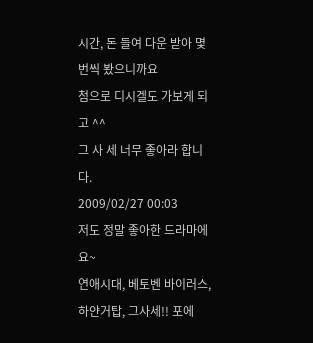시간, 돈 들여 다운 받아 몇번씩 봤으니까요
첨으로 디시겔도 가보게 되고 ^^
그 사 세 너무 좋아라 합니다.
2009/02/27 00:03
저도 정말 좋아한 드라마에요~
연애시대, 베토벤 바이러스, 하얀거탑, 그사세!! 포에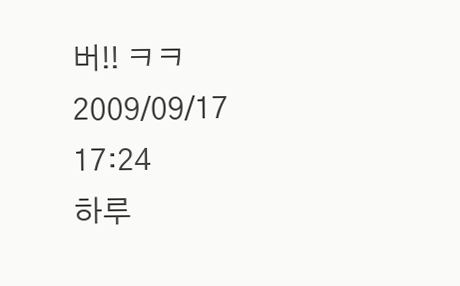버!! ㅋㅋ
2009/09/17 17:24
하루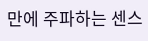만에 주파하는 센스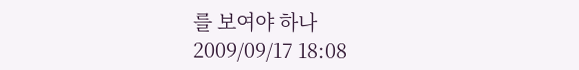를 보여야 하나
2009/09/17 18:08